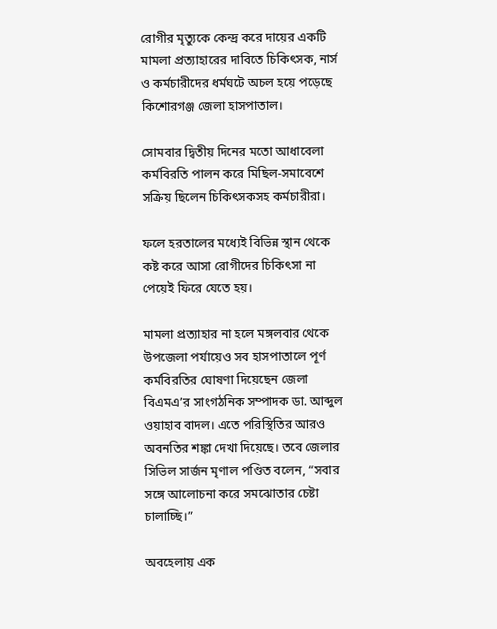রোগীর মৃত্যুকে কেন্দ্র করে দায়ের একটি মামলা প্রত্যাহারের দাবিতে চিকিৎসক, নার্স ও কর্মচারীদের ধর্মঘটে অচল হয়ে পড়েছে কিশোরগঞ্জ জেলা হাসপাতাল।

সোমবার দ্বিতীয় দিনের মতো আধাবেলা কর্মবিরতি পালন করে মিছিল-সমাবেশে সক্রিয় ছিলেন চিকিৎসকসহ কর্মচারীরা।

ফলে হরতালের মধ্যেই বিভিন্ন স্থান থেকে কষ্ট করে আসা রোগীদের চিকিৎসা না পেয়েই ফিরে যেতে হয়।

মামলা প্রত্যাহার না হলে মঙ্গলবার থেকে উপজেলা পর্যায়েও সব হাসপাতালে পূর্ণ কর্মবিরতির ঘোষণা দিয়েছেন জেলা বিএমএ’র সাংগঠনিক সম্পাদক ডা. আব্দুল ওয়াহাব বাদল। এতে পরিস্থিতির আরও অবনতির শঙ্কা দেখা দিয়েছে। তবে জেলার সিভিল সার্জন মৃণাল পণ্ডিত বলেন, “সবার সঙ্গে আলোচনা করে সমঝোতার চেষ্টা চালাচ্ছি।”

অবহেলায় এক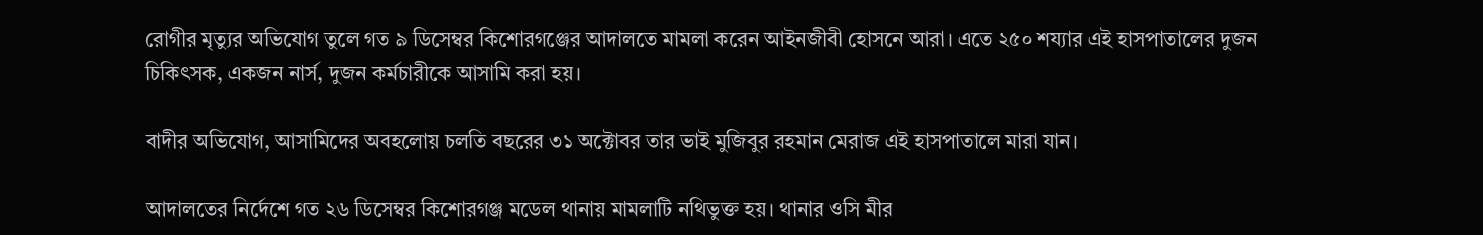রোগীর মৃত্যুর অভিযোগ তুলে গত ৯ ডিসেম্বর কিশোরগঞ্জের আদালতে মামলা করেন আইনজীবী হোসনে আরা। এতে ২৫০ শয্যার এই হাসপাতালের দুজন চিকিৎসক, একজন নার্স, দুজন কর্মচারীকে আসামি করা হয়।

বাদীর অভিযোগ, আসামিদের অবহলোয় চলতি বছরের ৩১ অক্টোবর তার ভাই মুজিবুর রহমান মেরাজ এই হাসপাতালে মারা যান।

আদালতের নির্দেশে গত ২৬ ডিসেম্বর কিশোরগঞ্জ মডেল থানায় মামলাটি নথিভুক্ত হয়। থানার ওসি মীর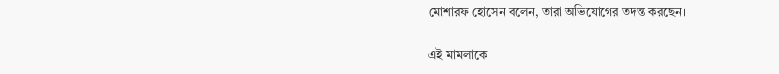মোশারফ হোসেন বলেন, তারা অভিযোগের তদন্ত করছেন।

এই মামলাকে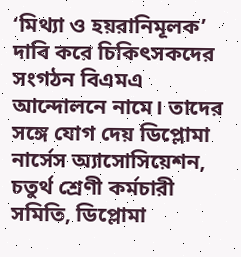‘মিথ্যা ও হয়রানিমূলক’ দাবি করে চিকিৎসকদের সংগঠন বিএমএ আন্দোলনে নামে। তাদের সঙ্গে যোগ দেয় ডিপ্লোমা নার্সেস অ্যাসোসিয়েশন, চতুর্থ শ্রেণী কর্মচারী সমিতি, ডিপ্লোমা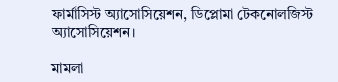ফার্মাসিস্ট অ্যাসোসিয়েশন, ডিপ্লোমা টেকনোলজিস্ট অ্যাসোসিয়েশন।

মামলা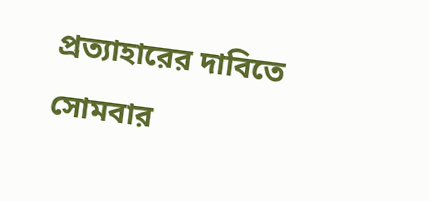প্রত্যাহারের দাবিতে সোমবার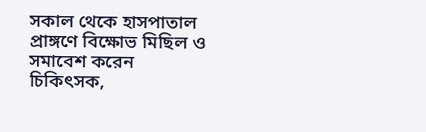সকাল থেকে হাসপাতাল প্রাঙ্গণে বিক্ষোভ মিছিল ও সমাবেশ করেন চিকিৎসক,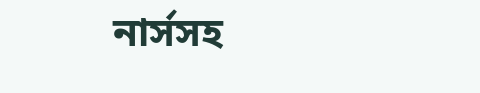নার্সসহ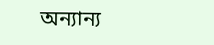অন্যান্য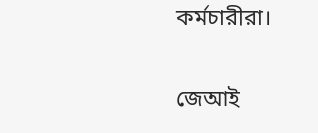কর্মচারীরা।

জেআই